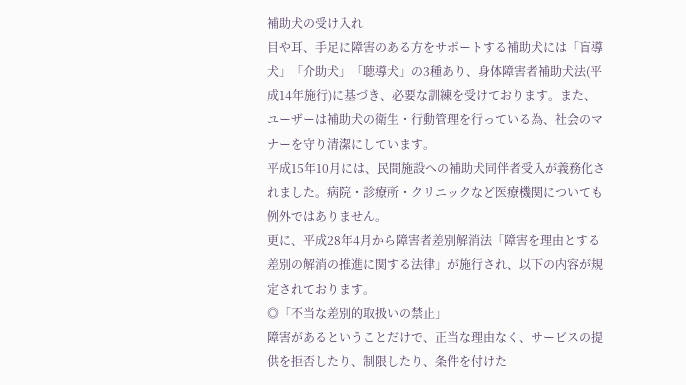補助犬の受け入れ
目や耳、手足に障害のある方をサポートする補助犬には「盲導犬」「介助犬」「聴導犬」の3種あり、身体障害者補助犬法(平成14年施行)に基づき、必要な訓練を受けております。また、ユーザーは補助犬の衛生・行動管理を行っている為、社会のマナーを守り清潔にしています。
平成15年10月には、民間施設への補助犬同伴者受入が義務化されました。病院・診療所・クリニックなど医療機関についても例外ではありません。
更に、平成28年4月から障害者差別解消法「障害を理由とする差別の解消の推進に関する法律」が施行され、以下の内容が規定されております。
◎「不当な差別的取扱いの禁止」
障害があるということだけで、正当な理由なく、サービスの提供を拒否したり、制限したり、条件を付けた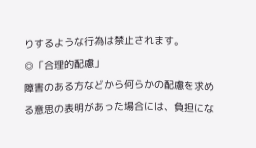りするような行為は禁止されます。
◎「合理的配慮」
障害のある方などから何らかの配慮を求める意思の表明があった場合には、負担にな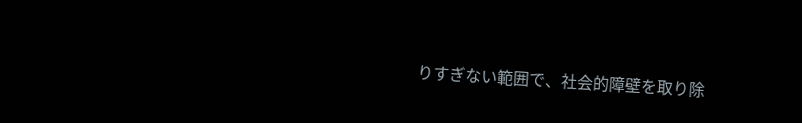りすぎない範囲で、社会的障壁を取り除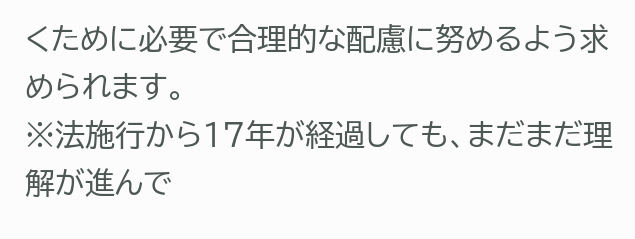くために必要で合理的な配慮に努めるよう求められます。
※法施行から17年が経過しても、まだまだ理解が進んで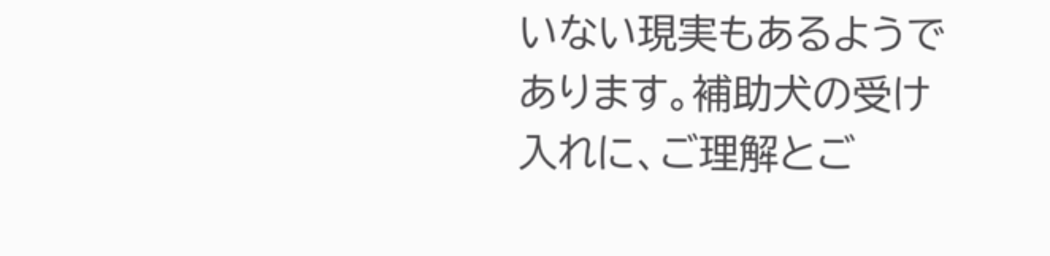いない現実もあるようであります。補助犬の受け入れに、ご理解とご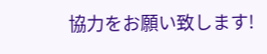協力をお願い致します!